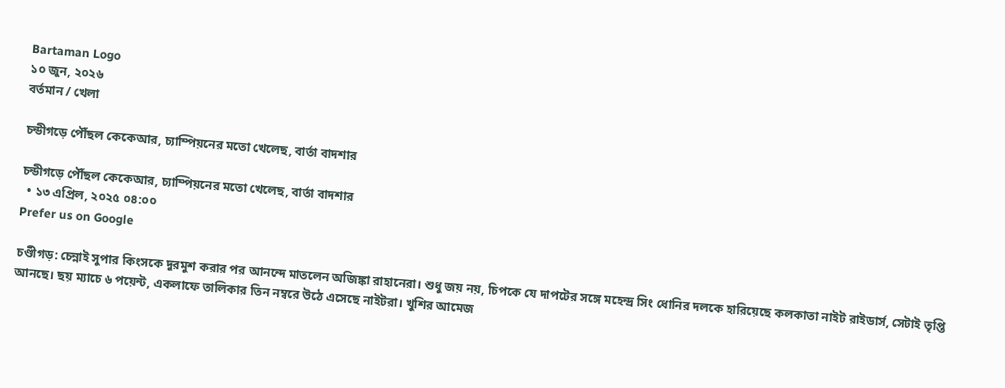Bartaman Logo
১০ জুন, ২০২৬
বর্তমান / খেলা

চন্ডীগড়ে পৌঁছল কেকেআর, চ্যাম্পিয়নের মতো খেলেছ, বার্তা বাদশার

চন্ডীগড়ে পৌঁছল কেকেআর, চ্যাম্পিয়নের মতো খেলেছ, বার্তা বাদশার
  • ১৩ এপ্রিল, ২০২৫ ০৪:০০
Prefer us on Google

চণ্ডীগড়: চেন্নাই সুপার কিংসকে দুরমুশ করার পর আনন্দে মাতলেন অজিঙ্কা রাহানেরা। শুধু জয় নয়, চিপকে যে দাপটের সঙ্গে মহেন্দ্র সিং ধোনির দলকে হারিয়েছে কলকাতা নাইট রাইডার্স, সেটাই তৃপ্তি আনছে। ছয় ম্যাচে ৬ পয়েন্ট, একলাফে তালিকার তিন নম্বরে উঠে এসেছে নাইটরা। খুশির আমেজ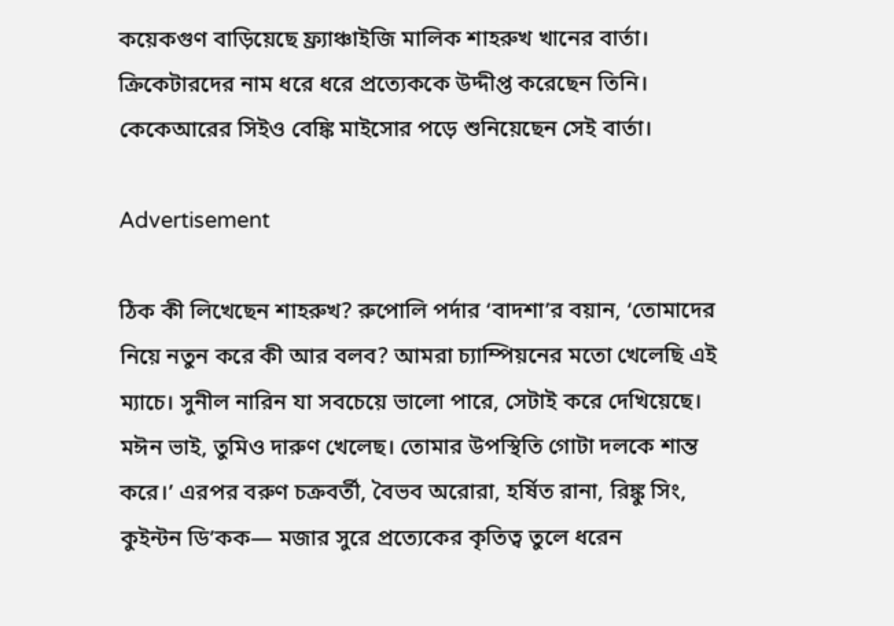কয়েকগুণ বাড়িয়েছে ফ্র্যাঞ্চাইজি মালিক শাহরুখ খানের বার্তা। ক্রিকেটারদের নাম ধরে ধরে প্রত্যেককে উদ্দীপ্ত করেছেন তিনি। কেকেআরের সিইও বেঙ্কি মাইসোর পড়ে শুনিয়েছেন সেই বার্তা।

Advertisement

ঠিক কী লিখেছেন শাহরুখ? রুপোলি পর্দার ‘বাদশা’র বয়ান, ‘তোমাদের নিয়ে নতুন করে কী আর বলব? আমরা চ্যাম্পিয়নের মতো খেলেছি এই ম্যাচে। সুনীল নারিন যা সবচেয়ে ভালো পারে, সেটাই করে দেখিয়েছে। মঈন ভাই, তুমিও দারুণ খেলেছ। তোমার উপস্থিতি গোটা দলকে শান্ত করে।’ এরপর বরুণ চক্রবর্তী, বৈভব অরোরা, হর্ষিত রানা, রিঙ্কু সিং, কুইন্টন ডি’কক— মজার সুরে প্রত্যেকের কৃতিত্ব তুলে ধরেন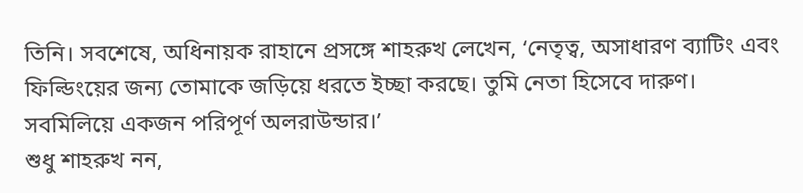তিনি। সবশেষে, অধিনায়ক রাহানে প্রসঙ্গে শাহরুখ লেখেন, ‘নেতৃত্ব, অসাধারণ ব্যাটিং এবং ফিল্ডিংয়ের জন্য তোমাকে জড়িয়ে ধরতে ইচ্ছা করছে। তুমি নেতা হিসেবে দারুণ। সবমিলিয়ে একজন পরিপূর্ণ অলরাউন্ডার।’
শুধু শাহরুখ নন,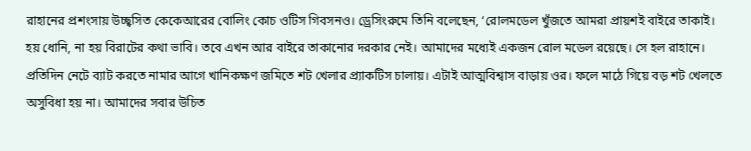রাহানের প্রশংসায় উচ্ছ্বসিত কেকেআরের বোলিং কোচ ওটিস গিবসনও। ড্রেসিংরুমে তিনি বলেছেন, ‘রোলমডেল খুঁজতে আমরা প্রায়শই বাইরে তাকাই। হয় ধোনি, না হয় বিরাটের কথা ভাবি। তবে এখন আর বাইরে তাকানোর দরকার নেই। আমাদের মধ্যেই একজন রোল মডেল রয়েছে। সে হল রাহানে। প্রতিদিন নেটে ব্যাট করতে নামার আগে খানিকক্ষণ জমিতে শট খেলার প্র্যাকটিস চালায়। এটাই আত্মবিশ্বাস বাড়ায় ওর। ফলে মাঠে গিয়ে বড় শট খেলতে অসুবিধা হয় না। আমাদের সবার উচিত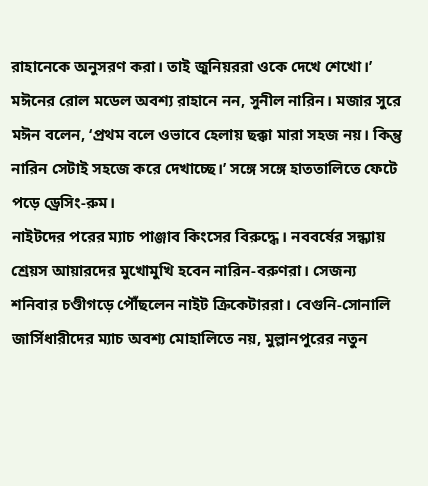রাহানেকে অনুসরণ করা। তাই জুনিয়ররা ওকে দেখে শেখো।’ মঈনের রোল মডেল অবশ্য রাহানে নন, সুনীল নারিন। মজার সুরে মঈন বলেন, ‘প্রথম বলে ওভাবে হেলায় ছক্কা মারা সহজ নয়। কিন্তু নারিন সেটাই সহজে করে দেখাচ্ছে।’ সঙ্গে সঙ্গে হাততালিতে ফেটে পড়ে ড্রেসিং-রুম।
নাইটদের পরের ম্যাচ পাঞ্জাব কিংসের বিরুদ্ধে। নববর্ষের সন্ধ্যায় শ্রেয়স আয়ারদের মুখোমুখি হবেন নারিন-বরুণরা। সেজন্য শনিবার চণ্ডীগড়ে পৌঁছলেন নাইট ক্রিকেটাররা। বেগুনি-সোনালি জার্সিধারীদের ম্যাচ অবশ্য মোহালিতে নয়, মুল্লানপুরের নতুন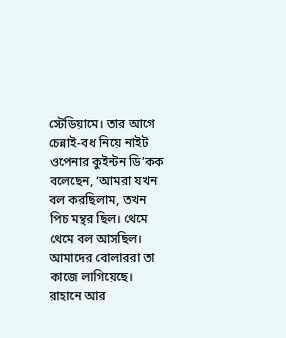স্টেডিয়ামে। তার আগে চেন্নাই-বধ নিয়ে নাইট ওপেনার কুইন্টন ডি’কক বলেছেন, ‘আমরা যখন বল করছিলাম, তখন পিচ মন্থর ছিল। থেমে থেমে বল আসছিল। আমাদের বোলাররা তা কাজে লাগিয়েছে। রাহানে আর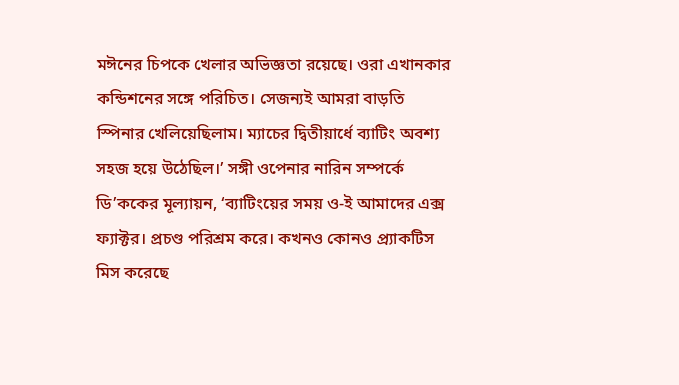মঈনের চিপকে খেলার অভিজ্ঞতা রয়েছে। ওরা এখানকার কন্ডিশনের সঙ্গে পরিচিত। সেজন্যই আমরা বাড়তি স্পিনার খেলিয়েছিলাম। ম্যাচের দ্বিতীয়ার্ধে ব্যাটিং অবশ্য সহজ হয়ে উঠেছিল।’ সঙ্গী ওপেনার নারিন সম্পর্কে ডি’ককের মূল্যায়ন, ‘ব্যাটিংয়ের সময় ও-ই আমাদের এক্স ফ্যাক্টর। প্রচণ্ড পরিশ্রম করে। কখনও কোনও প্র্যাকটিস মিস করেছে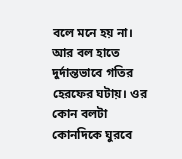বলে মনে হয় না। আর বল হাতে দুর্দান্তভাবে গতির হেরফের ঘটায়। ওর কোন বলটা কোনদিকে ঘুরবে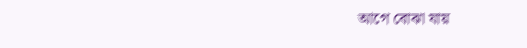আগে বোঝা যায়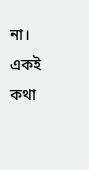না। একই কথা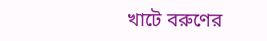খাটে বরুণের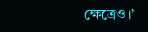ক্ষেত্রেও।’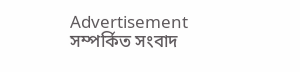Advertisement
সম্পর্কিত সংবাদ